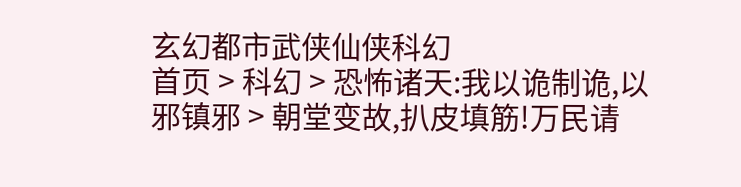玄幻都市武侠仙侠科幻
首页 > 科幻 > 恐怖诸天:我以诡制诡,以邪镇邪 > 朝堂变故,扒皮填筋!万民请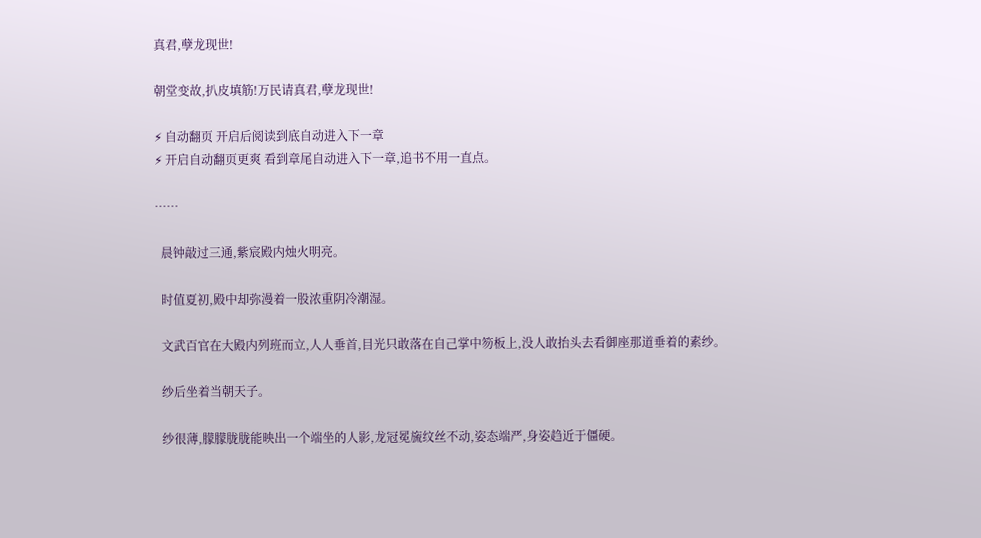真君,孽龙现世!

朝堂变故,扒皮填筋!万民请真君,孽龙现世!

⚡ 自动翻页 开启后阅读到底自动进入下一章
⚡ 开启自动翻页更爽 看到章尾自动进入下一章,追书不用一直点。

……

  晨钟敲过三通,紫宸殿内烛火明亮。

  时值夏初,殿中却弥漫着一股浓重阴冷潮湿。

  文武百官在大殿内列班而立,人人垂首,目光只敢落在自己掌中笏板上,没人敢抬头去看御座那道垂着的素纱。

  纱后坐着当朝天子。

  纱很薄,朦朦胧胧能映出一个端坐的人影,龙冠冕旒纹丝不动,姿态端严,身姿趋近于僵硬。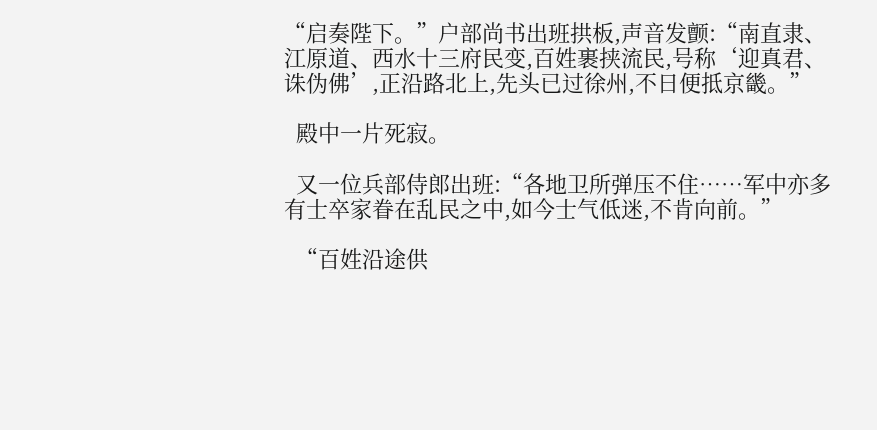“启奏陛下。”户部尚书出班拱板,声音发颤:“南直隶、江原道、西水十三府民变,百姓裹挟流民,号称‘迎真君、诛伪佛’,正沿路北上,先头已过徐州,不日便抵京畿。”

  殿中一片死寂。

  又一位兵部侍郎出班:“各地卫所弹压不住……军中亦多有士卒家眷在乱民之中,如今士气低迷,不肯向前。”

  “百姓沿途供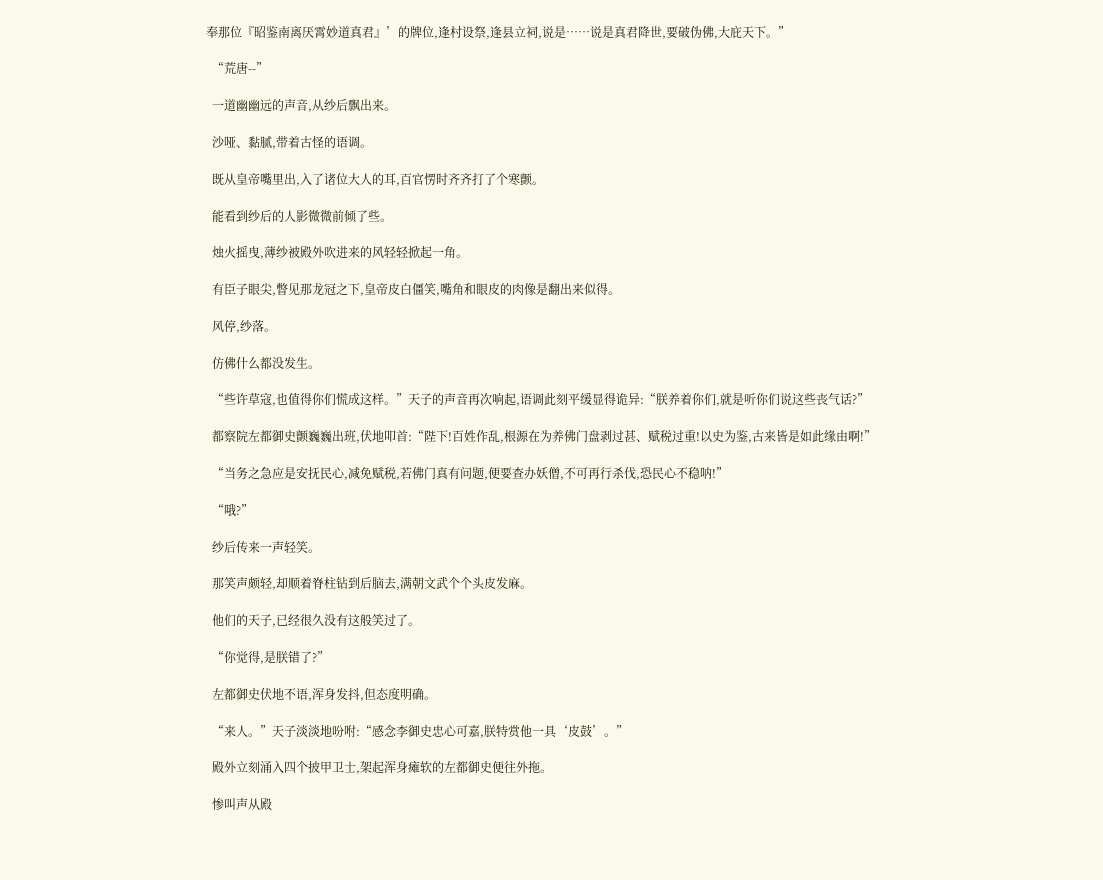奉那位『昭鉴南离厌霄妙道真君』’的牌位,逢村设祭,逢县立祠,说是……说是真君降世,要破伪佛,大庇天下。”

  “荒唐--”

  一道幽幽远的声音,从纱后飘出来。

  沙哑、黏腻,带着古怪的语调。

  既从皇帝嘴里出,入了诸位大人的耳,百官愣时齐齐打了个寒颤。

  能看到纱后的人影微微前倾了些。

  烛火摇曳,薄纱被殿外吹进来的风轻轻掀起一角。

  有臣子眼尖,瞥见那龙冠之下,皇帝皮白僵笑,嘴角和眼皮的肉像是翻出来似得。

  风停,纱落。

  仿佛什么都没发生。

  “些许草寇,也值得你们慌成这样。”天子的声音再次响起,语调此刻平缓显得诡异:“朕养着你们,就是听你们说这些丧气话?”

  都察院左都御史颤巍巍出班,伏地叩首:“陛下!百姓作乱,根源在为养佛门盘剥过甚、赋税过重!以史为鉴,古来皆是如此缘由啊!”

  “当务之急应是安抚民心,减免赋税,若佛门真有问题,便要查办妖僧,不可再行杀伐,恐民心不稳呐!”

  “哦?”

  纱后传来一声轻笑。

  那笑声颇轻,却顺着脊柱钻到后脑去,满朝文武个个头皮发麻。

  他们的天子,已经很久没有这般笑过了。

  “你觉得,是朕错了?”

  左都御史伏地不语,浑身发抖,但态度明确。

  “来人。”天子淡淡地吩咐:“感念李御史忠心可嘉,朕特赏他一具‘皮鼓’。”

  殿外立刻涌入四个披甲卫士,架起浑身瘫软的左都御史便往外拖。

  惨叫声从殿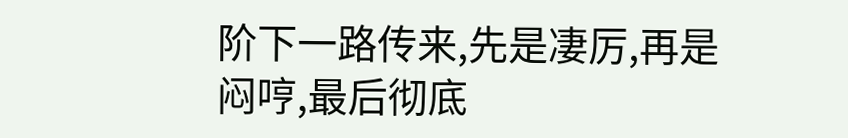阶下一路传来,先是凄厉,再是闷哼,最后彻底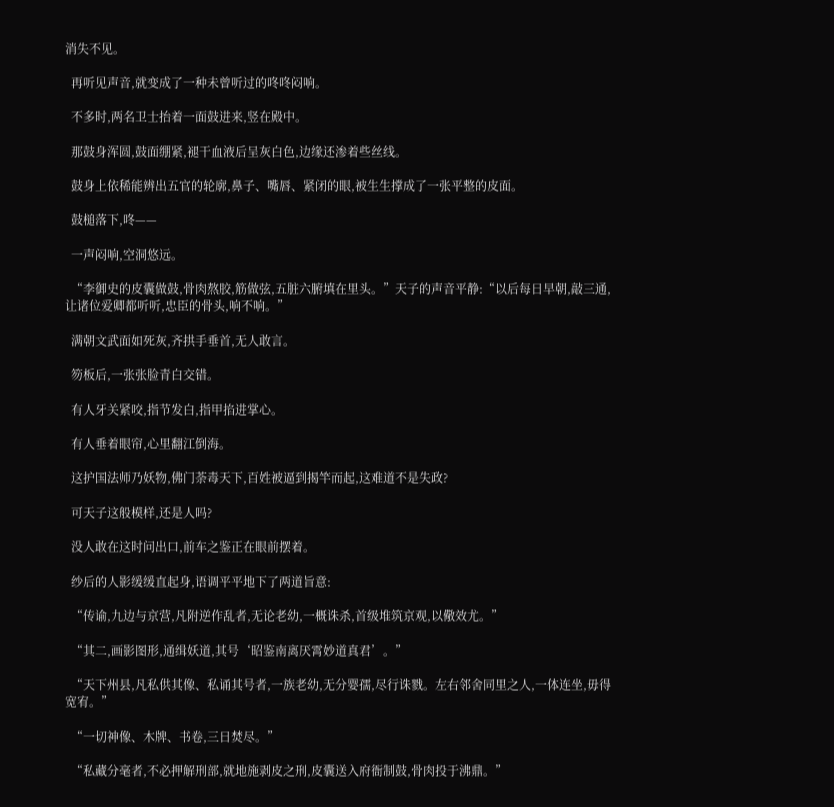消失不见。

  再听见声音,就变成了一种未曾听过的咚咚闷响。

  不多时,两名卫士抬着一面鼓进来,竖在殿中。

  那鼓身浑圆,鼓面绷紧,褪干血液后呈灰白色,边缘还渗着些丝线。

  鼓身上依稀能辨出五官的轮廓,鼻子、嘴唇、紧闭的眼,被生生撑成了一张平整的皮面。

  鼓槌落下,咚——

  一声闷响,空洞悠远。

  “李御史的皮囊做鼓,骨肉熬胶,筋做弦,五脏六腑填在里头。”天子的声音平静:“以后每日早朝,敲三通,让诸位爱卿都听听,忠臣的骨头,响不响。”

  满朝文武面如死灰,齐拱手垂首,无人敢言。

  笏板后,一张张脸青白交错。

  有人牙关紧咬,指节发白,指甲掐进掌心。

  有人垂着眼帘,心里翻江倒海。

  这护国法师乃妖物,佛门荼毒天下,百姓被逼到揭竿而起,这难道不是失政?

  可天子这般模样,还是人吗?

  没人敢在这时问出口,前车之鉴正在眼前摆着。

  纱后的人影缓缓直起身,语调平平地下了两道旨意:

  “传谕,九边与京营,凡附逆作乱者,无论老幼,一概诛杀,首级堆筑京观,以儆效尤。”

  “其二,画影图形,通缉妖道,其号‘昭鉴南离厌霄妙道真君’。”

  “天下州县,凡私供其像、私诵其号者,一族老幼,无分婴孺,尽行诛戮。左右邻舍同里之人,一体连坐,毋得宽宥。”

  “一切神像、木牌、书卷,三日焚尽。”

  “私藏分毫者,不必押解刑部,就地施剥皮之刑,皮囊送入府衙制鼓,骨肉投于沸鼎。”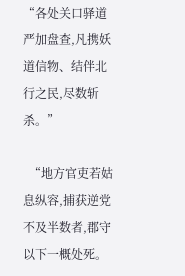“各处关口驿道严加盘查,凡携妖道信物、结伴北行之民,尽数斩杀。”

  “地方官吏若姑息纵容,捕获逆党不及半数者,郡守以下一概处死。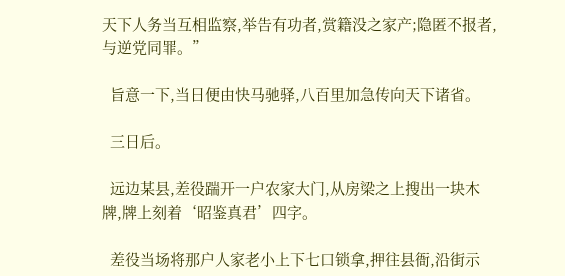天下人务当互相监察,举告有功者,赏籍没之家产;隐匿不报者,与逆党同罪。”

  旨意一下,当日便由快马驰驿,八百里加急传向天下诸省。

  三日后。

  远边某县,差役踹开一户农家大门,从房梁之上搜出一块木牌,牌上刻着‘昭鉴真君’四字。

  差役当场将那户人家老小上下七口锁拿,押往县衙,沿街示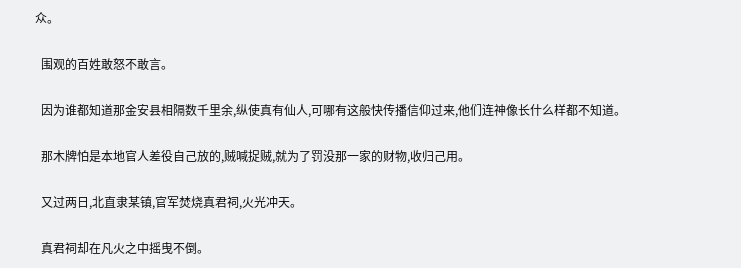众。

  围观的百姓敢怒不敢言。

  因为谁都知道那金安县相隔数千里余,纵使真有仙人,可哪有这般快传播信仰过来,他们连神像长什么样都不知道。

  那木牌怕是本地官人差役自己放的,贼喊捉贼,就为了罚没那一家的财物,收归己用。

  又过两日,北直隶某镇,官军焚烧真君祠,火光冲天。

  真君祠却在凡火之中摇曳不倒。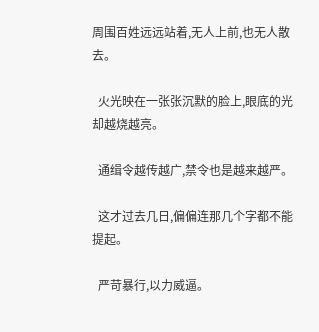周围百姓远远站着,无人上前,也无人散去。

  火光映在一张张沉默的脸上,眼底的光却越烧越亮。

  通缉令越传越广,禁令也是越来越严。

  这才过去几日,偏偏连那几个字都不能提起。

  严苛暴行,以力威逼。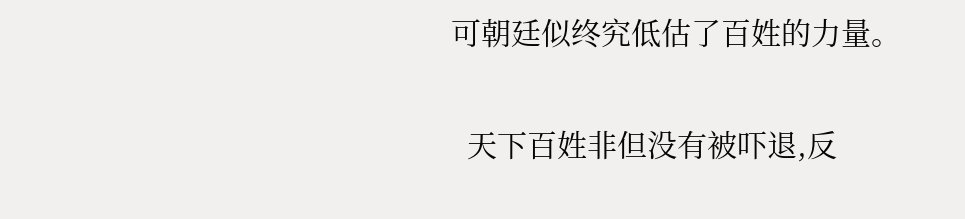可朝廷似终究低估了百姓的力量。

  天下百姓非但没有被吓退,反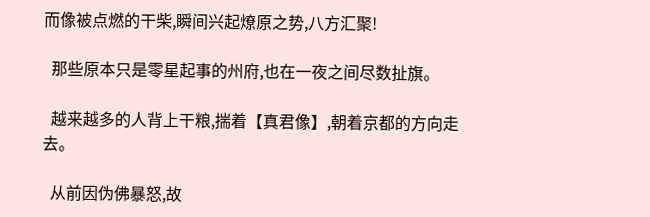而像被点燃的干柴,瞬间兴起燎原之势,八方汇聚!

  那些原本只是零星起事的州府,也在一夜之间尽数扯旗。

  越来越多的人背上干粮,揣着【真君像】,朝着京都的方向走去。

  从前因伪佛暴怒,故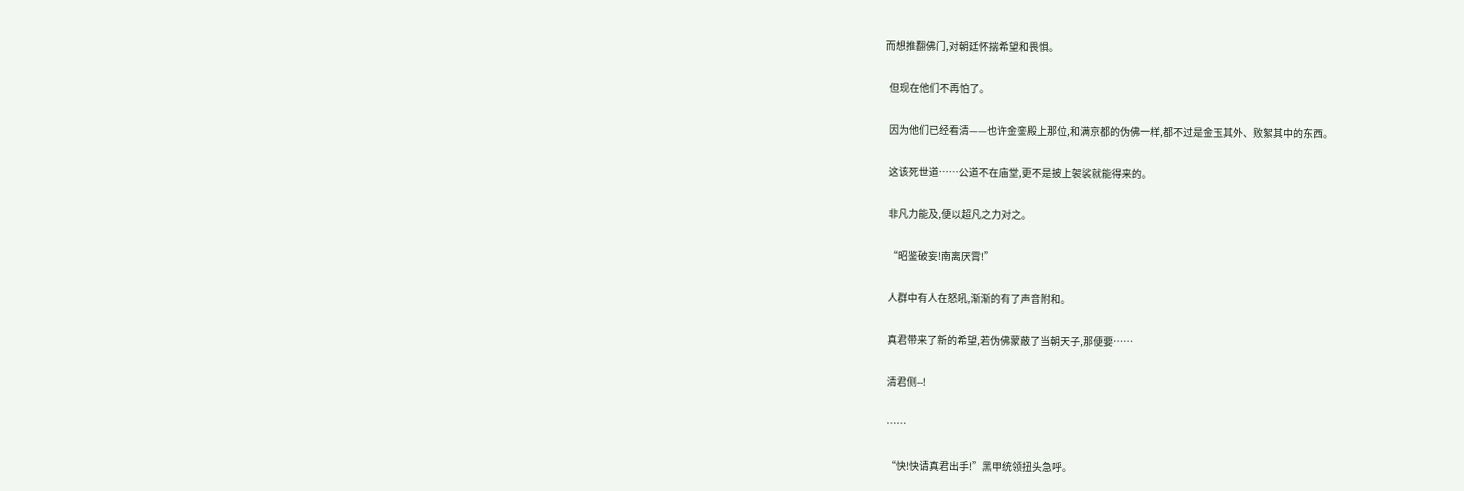而想推翻佛门,对朝廷怀揣希望和畏惧。

  但现在他们不再怕了。

  因为他们已经看清——也许金銮殿上那位,和满京都的伪佛一样,都不过是金玉其外、败絮其中的东西。

  这该死世道……公道不在庙堂,更不是披上袈裟就能得来的。

  非凡力能及,便以超凡之力对之。

  “昭鉴破妄!南离厌霄!”

  人群中有人在怒吼,渐渐的有了声音附和。

  真君带来了新的希望,若伪佛蒙蔽了当朝天子,那便要……

  清君侧--!

  ……

  “快!快请真君出手!”黑甲统领扭头急呼。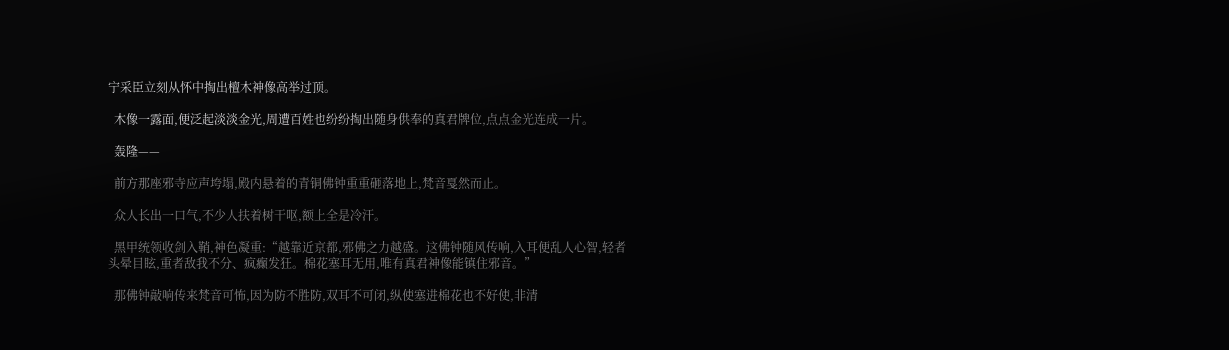宁采臣立刻从怀中掏出檀木神像高举过顶。

  木像一露面,便泛起淡淡金光,周遭百姓也纷纷掏出随身供奉的真君牌位,点点金光连成一片。

  轰隆——

  前方那座邪寺应声垮塌,殿内悬着的青铜佛钟重重砸落地上,梵音戛然而止。

  众人长出一口气,不少人扶着树干呕,额上全是冷汗。

  黑甲统领收剑入鞘,神色凝重:“越靠近京都,邪佛之力越盛。这佛钟随风传响,入耳便乱人心智,轻者头晕目眩,重者敌我不分、疯癫发狂。棉花塞耳无用,唯有真君神像能镇住邪音。”

  那佛钟敲响传来梵音可怖,因为防不胜防,双耳不可闭,纵使塞进棉花也不好使,非清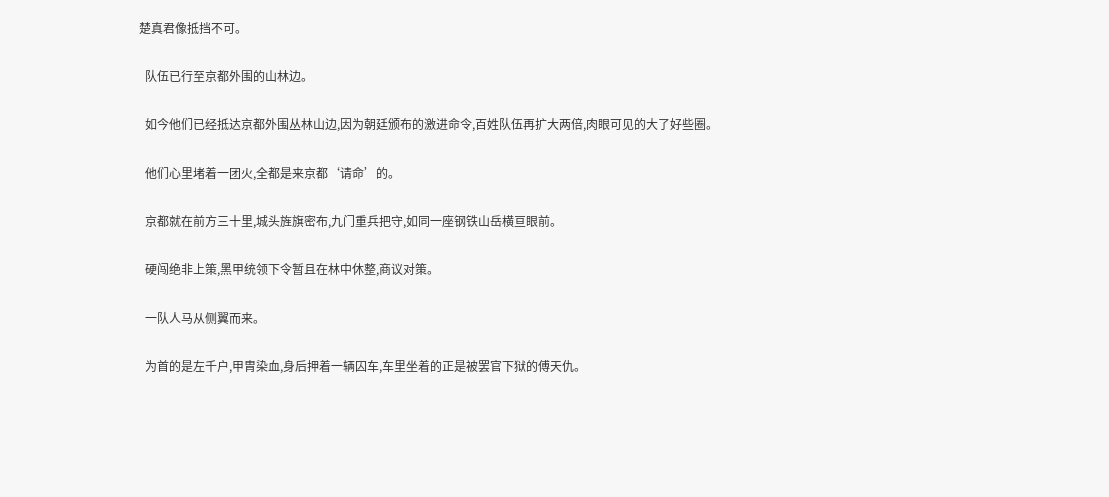楚真君像抵挡不可。

  队伍已行至京都外围的山林边。

  如今他们已经抵达京都外围丛林山边,因为朝廷颁布的激进命令,百姓队伍再扩大两倍,肉眼可见的大了好些圈。

  他们心里堵着一团火,全都是来京都‘请命’的。

  京都就在前方三十里,城头旌旗密布,九门重兵把守,如同一座钢铁山岳横亘眼前。

  硬闯绝非上策,黑甲统领下令暂且在林中休整,商议对策。

  一队人马从侧翼而来。

  为首的是左千户,甲胄染血,身后押着一辆囚车,车里坐着的正是被罢官下狱的傅天仇。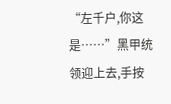“左千户,你这是……”黑甲统领迎上去,手按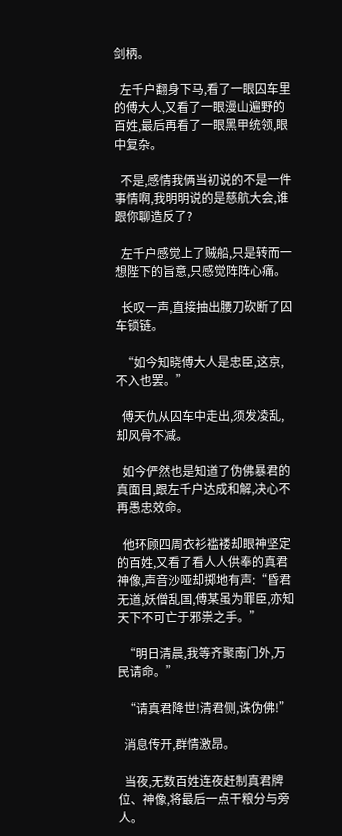剑柄。

  左千户翻身下马,看了一眼囚车里的傅大人,又看了一眼漫山遍野的百姓,最后再看了一眼黑甲统领,眼中复杂。

  不是,感情我俩当初说的不是一件事情啊,我明明说的是慈航大会,谁跟你聊造反了?

  左千户感觉上了贼船,只是转而一想陛下的旨意,只感觉阵阵心痛。

  长叹一声,直接抽出腰刀砍断了囚车锁链。

  “如今知晓傅大人是忠臣,这京,不入也罢。”

  傅天仇从囚车中走出,须发凌乱,却风骨不减。

  如今俨然也是知道了伪佛暴君的真面目,跟左千户达成和解,决心不再愚忠效命。

  他环顾四周衣衫褴褛却眼神坚定的百姓,又看了看人人供奉的真君神像,声音沙哑却掷地有声:“昏君无道,妖僧乱国,傅某虽为罪臣,亦知天下不可亡于邪祟之手。”

  “明日清晨,我等齐聚南门外,万民请命。”

  “请真君降世!清君侧,诛伪佛!”

  消息传开,群情激昂。

  当夜,无数百姓连夜赶制真君牌位、神像,将最后一点干粮分与旁人。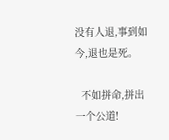没有人退,事到如今,退也是死。

  不如拼命,拼出一个公道!